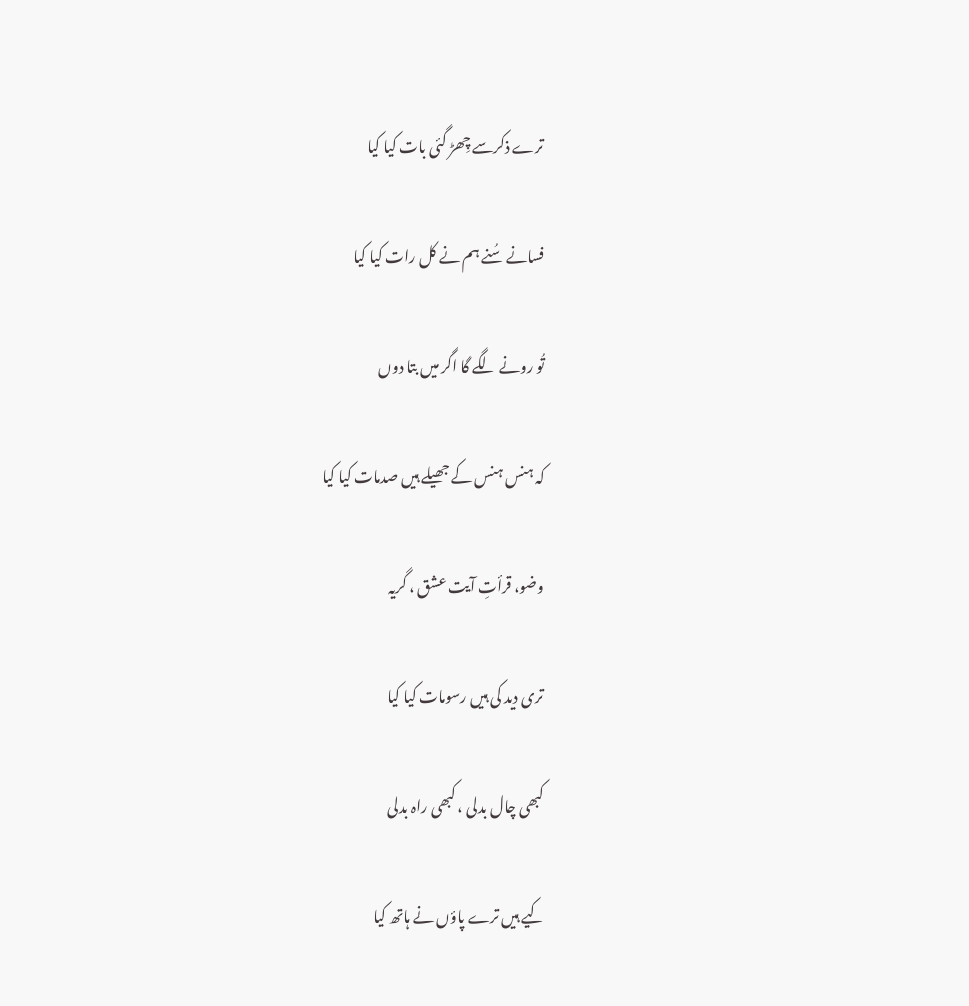ترے ذکرسے چِھڑ گئی بات کیا کیا

فسانے سُنے ہم نے کل رات کیا کیا

تُو رونے لگے گا اگر میں بتا دوں

کہ ہنس ہنس کے جھیلے ہیں صدمات کیا کیا

وضو، قرأتِ آیت عشق ، گریہ

تری دید کی ہیں رسومات کیا کیا

کبھی چال بدلی ، کبھی راہ بدلی

کیے ہیں ترے پاؤں نے ہاتھ کیا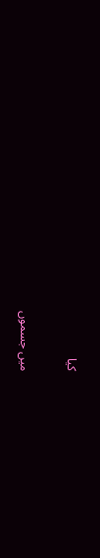کیا

میں جسموں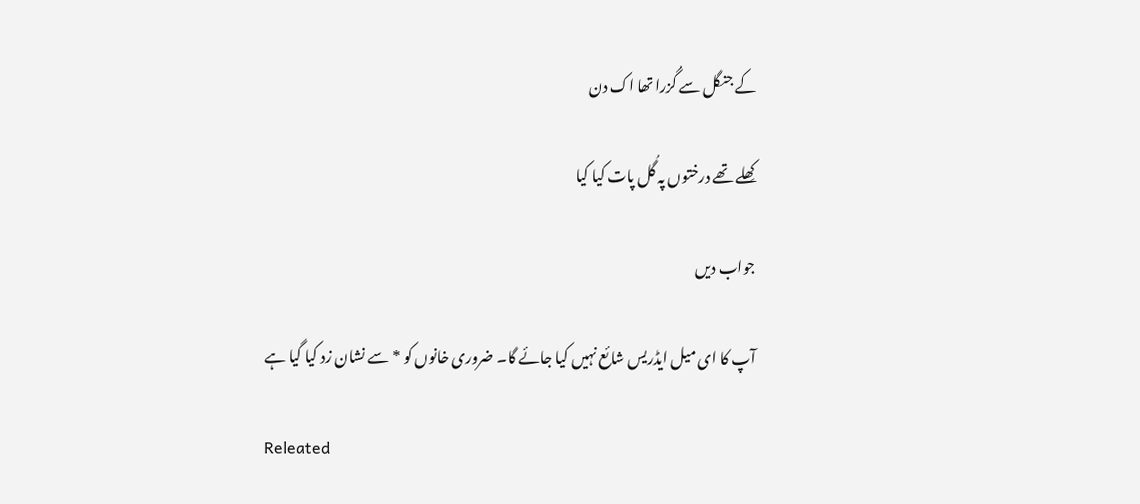کے جنگل سے گُزرا تھا اک دن

کِھلے تھے درختوں پہ گُل پات کیا کیا

جواب دیں

آپ کا ای میل ایڈریس شائع نہیں کیا جائے گا۔ ضروری خانوں کو * سے نشان زد کیا گیا ہے

Releated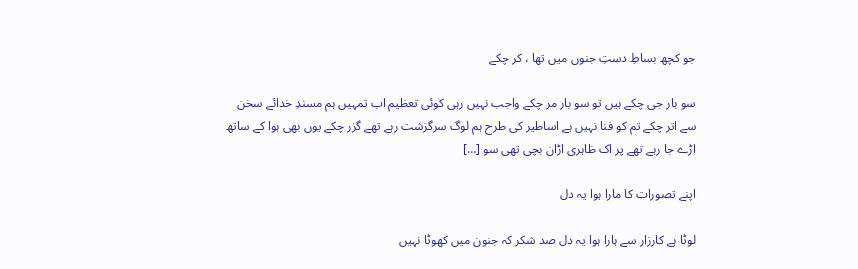جو کچھ بساطِ دستِ جنوں میں تھا ، کر چکے

سو بار جی چکے ہیں تو سو بار مر چکے واجب نہیں رہی کوئی تعظیم اب تمہیں ہم مسندِ خدائے سخن سے اتر چکے تم کو فنا نہیں ہے اساطیر کی طرح ہم لوگ سرگزشت رہے تھے گزر چکے یوں بھی ہوا کے ساتھ اڑے جا رہے تھے پر اک ظاہری اڑان بچی تھی سو […]

اپنے تصورات کا مارا ہوا یہ دل

لوٹا ہے کارزار سے ہارا ہوا یہ دل صد شکر کہ جنون میں کھوٹا نہیں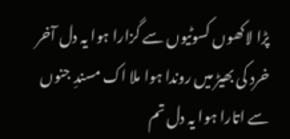پڑا لاکھوں کسوٹیوں سے گزارا ہوا یہ دل آخر خرد کی بھیڑ میں روندا ہوا ملا اک مسندِ جنوں سے اتارا ہوا یہ دل تم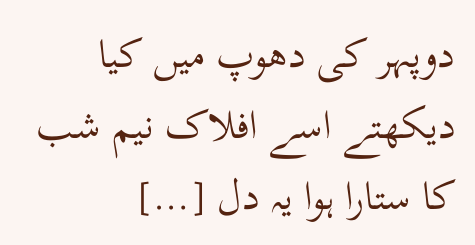دوپہر کی دھوپ میں کیا دیکھتے اسے افلاک نیم شب کا ستارا ہوا یہ دل […]